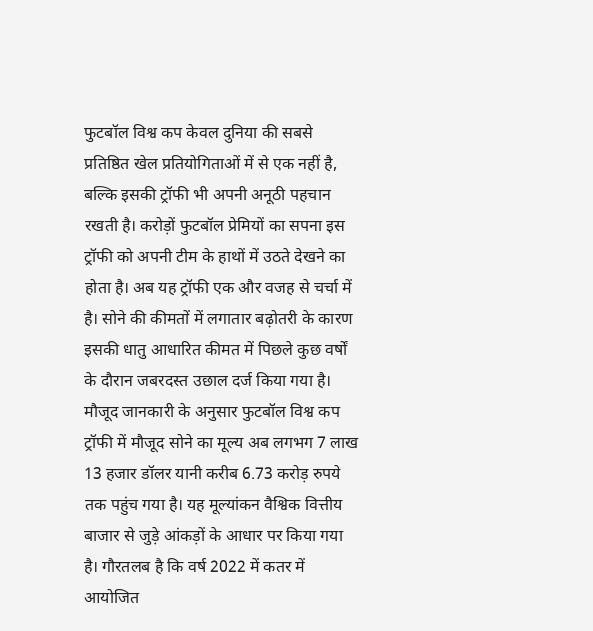फुटबॉल विश्व कप केवल दुनिया की सबसे प्रतिष्ठित खेल प्रतियोगिताओं में से एक नहीं है, बल्कि इसकी ट्रॉफी भी अपनी अनूठी पहचान रखती है। करोड़ों फुटबॉल प्रेमियों का सपना इस ट्रॉफी को अपनी टीम के हाथों में उठते देखने का होता है। अब यह ट्रॉफी एक और वजह से चर्चा में है। सोने की कीमतों में लगातार बढ़ोतरी के कारण इसकी धातु आधारित कीमत में पिछले कुछ वर्षों के दौरान जबरदस्त उछाल दर्ज किया गया है।
मौजूद जानकारी के अनुसार फुटबॉल विश्व कप ट्रॉफी में मौजूद सोने का मूल्य अब लगभग 7 लाख 13 हजार डॉलर यानी करीब 6.73 करोड़ रुपये तक पहुंच गया है। यह मूल्यांकन वैश्विक वित्तीय बाजार से जुड़े आंकड़ों के आधार पर किया गया है। गौरतलब है कि वर्ष 2022 में कतर में आयोजित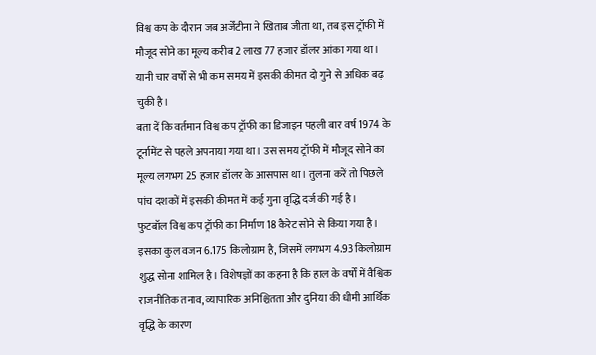विश्व कप के दौरान जब अर्जेंटीना ने खिताब जीता था, तब इस ट्रॉफी में मौजूद सोने का मूल्य करीब 2 लाख 77 हजार डॉलर आंका गया था। यानी चार वर्षों से भी कम समय में इसकी कीमत दो गुने से अधिक बढ़ चुकी है।
बता दें कि वर्तमान विश्व कप ट्रॉफी का डिजाइन पहली बार वर्ष 1974 के टूर्नामेंट से पहले अपनाया गया था। उस समय ट्रॉफी में मौजूद सोने का मूल्य लगभग 25 हजार डॉलर के आसपास था। तुलना करें तो पिछले पांच दशकों में इसकी कीमत में कई गुना वृद्धि दर्ज की गई है।
फुटबॉल विश्व कप ट्रॉफी का निर्माण 18 कैरेट सोने से किया गया है। इसका कुल वजन 6.175 किलोग्राम है, जिसमें लगभग 4.93 किलोग्राम शुद्ध सोना शामिल है। विशेषज्ञों का कहना है कि हाल के वर्षों में वैश्विक राजनीतिक तनाव, व्यापारिक अनिश्चितता और दुनिया की धीमी आर्थिक वृद्धि के कारण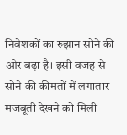निवेशकों का रुझान सोने की ओर बढ़ा है। इसी वजह से सोने की कीमतों में लगातार मजबूती देखने को मिली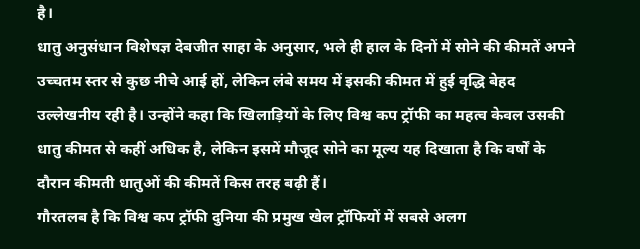है।
धातु अनुसंधान विशेषज्ञ देबजीत साहा के अनुसार, भले ही हाल के दिनों में सोने की कीमतें अपने उच्चतम स्तर से कुछ नीचे आई हों, लेकिन लंबे समय में इसकी कीमत में हुई वृद्धि बेहद उल्लेखनीय रही है। उन्होंने कहा कि खिलाड़ियों के लिए विश्व कप ट्रॉफी का महत्व केवल उसकी धातु कीमत से कहीं अधिक है, लेकिन इसमें मौजूद सोने का मूल्य यह दिखाता है कि वर्षों के दौरान कीमती धातुओं की कीमतें किस तरह बढ़ी हैं।
गौरतलब है कि विश्व कप ट्रॉफी दुनिया की प्रमुख खेल ट्रॉफियों में सबसे अलग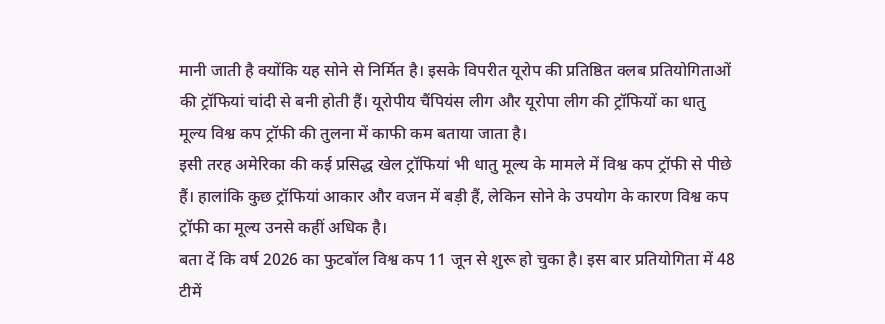मानी जाती है क्योंकि यह सोने से निर्मित है। इसके विपरीत यूरोप की प्रतिष्ठित क्लब प्रतियोगिताओं की ट्रॉफियां चांदी से बनी होती हैं। यूरोपीय चैंपियंस लीग और यूरोपा लीग की ट्रॉफियों का धातु मूल्य विश्व कप ट्रॉफी की तुलना में काफी कम बताया जाता है।
इसी तरह अमेरिका की कई प्रसिद्ध खेल ट्रॉफियां भी धातु मूल्य के मामले में विश्व कप ट्रॉफी से पीछे हैं। हालांकि कुछ ट्रॉफियां आकार और वजन में बड़ी हैं, लेकिन सोने के उपयोग के कारण विश्व कप ट्रॉफी का मूल्य उनसे कहीं अधिक है।
बता दें कि वर्ष 2026 का फुटबॉल विश्व कप 11 जून से शुरू हो चुका है। इस बार प्रतियोगिता में 48 टीमें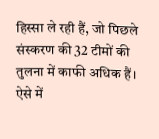हिस्सा ले रही हैं, जो पिछले संस्करण की 32 टीमों की तुलना में काफी अधिक हैं। ऐसे में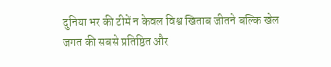दुनिया भर की टीमें न केवल विश्व खिताब जीतने बल्कि खेल जगत की सबसे प्रतिष्ठित और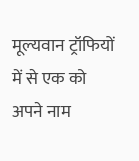मूल्यवान ट्रॉफियों में से एक को अपने नाम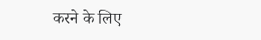करने के लिए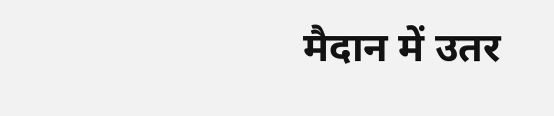मैदान में उतर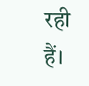रही हैं।